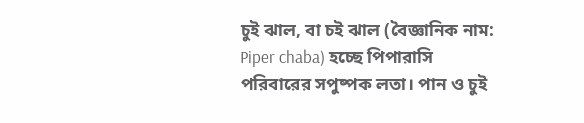চুই ঝাল, বা চই ঝাল (বৈজ্ঞানিক নাম: Piper chaba) হচ্ছে পিপারাসি পরিবারের সপুষ্পক লতা। পান ও চুই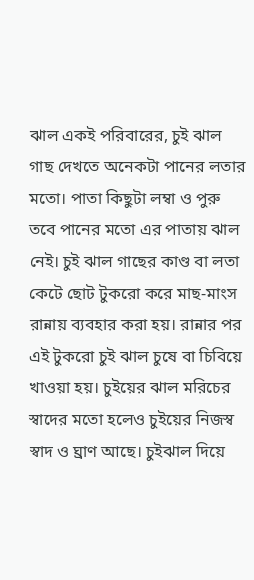ঝাল একই পরিবারের, চুই ঝাল গাছ দেখতে অনেকটা পানের লতার মতো। পাতা কিছুটা লম্বা ও পুরু তবে পানের মতো এর পাতায় ঝাল নেই। চুই ঝাল গাছের কাণ্ড বা লতা কেটে ছোট টুকরো করে মাছ-মাংস রান্নায় ব্যবহার করা হয়। রান্নার পর এই টুকরো চুই ঝাল চুষে বা চিবিয়ে খাওয়া হয়। চুইয়ের ঝাল মরিচের স্বাদের মতো হলেও চুইয়ের নিজস্ব স্বাদ ও ঘ্রাণ আছে। চুইঝাল দিয়ে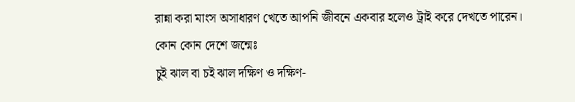রান্না করা মাংস অসাধারণ খেতে আপনি জীবনে একবার হলেও ট্রাই করে দেখতে পারেন।
কোন কোন দেশে জন্মেঃ
চুই ঝাল বা চই ঝাল দক্ষিণ ও দক্ষিণ-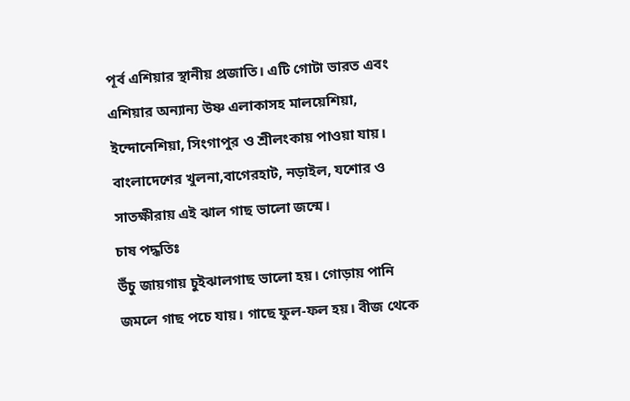পূর্ব এশিয়ার স্থানীয় প্রজাতি। এটি গোটা ভারত এবং এশিয়ার অন্যান্য উষ্ণ এলাকাসহ মালয়েশিয়া, ইন্দোনেশিয়া, সিংগাপুর ও শ্রীলংকায় পাওয়া যায়। বাংলাদেশের খুলনা,বাগেরহাট, নড়াইল, যশোর ও সাতক্ষীরায় এই ঝাল গাছ ভালো জন্মে।
চাষ পদ্ধতিঃ
উঁচু জায়গায় চুইঝালগাছ ভালো হয়। গোড়ায় পানি জমলে গাছ পচে যায়। গাছে ফুল-ফল হয়। বীজ থেকে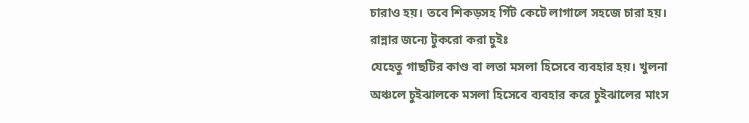চারাও হয়। তবে শিকড়সহ গিঁট কেটে লাগালে সহজে চারা হয়।
রান্নার জন্যে টুকরো করা চুইঃ
যেহেতু গাছটির কাণ্ড বা লতা মসলা হিসেবে ব্যবহার হয়। খুলনা অঞ্চলে চুইঝালকে মসলা হিসেবে ব্যবহার করে চুইঝালের মাংস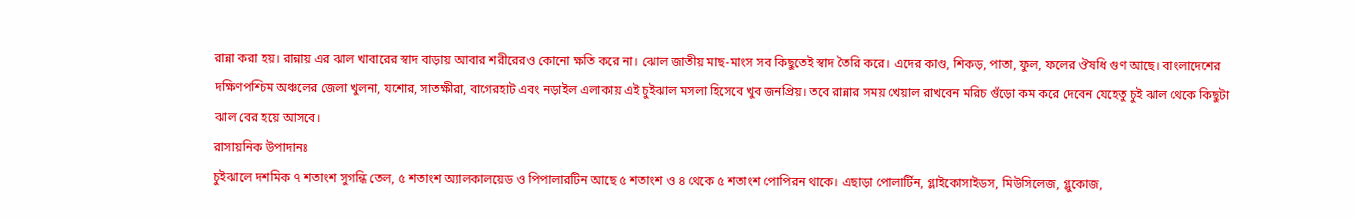রান্না করা হয়। রান্নায় এর ঝাল খাবারের স্বাদ বাড়ায় আবার শরীরেরও কোনো ক্ষতি করে না। ঝোল জাতীয় মাছ-মাংস সব কিছুতেই স্বাদ তৈরি করে। এদের কাণ্ড, শিকড়, পাতা, ফুল, ফলের ঔষধি গুণ আছে। বাংলাদেশের দক্ষিণপশ্চিম অঞ্চলের জেলা খুলনা, যশোর, সাতক্ষীরা, বাগেরহাট এবং নড়াইল এলাকায় এই চুইঝাল মসলা হিসেবে খুব জনপ্রিয়। তবে রান্নার সময় খেয়াল রাখবেন মরিচ গুঁড়ো কম করে দেবেন যেহেতু চুই ঝাল থেকে কিছুটা ঝাল বের হয়ে আসবে।
রাসায়নিক উপাদানঃ
চুইঝালে দশমিক ৭ শতাংশ সুগন্ধি তেল, ৫ শতাংশ অ্যালকালয়েড ও পিপালারটিন আছে ৫ শতাংশ ও ৪ থেকে ৫ শতাংশ পোপিরন থাকে। এছাড়া পোলার্টিন, গ্লাইকোসাইডস, মিউসিলেজ, গ্লুকোজ,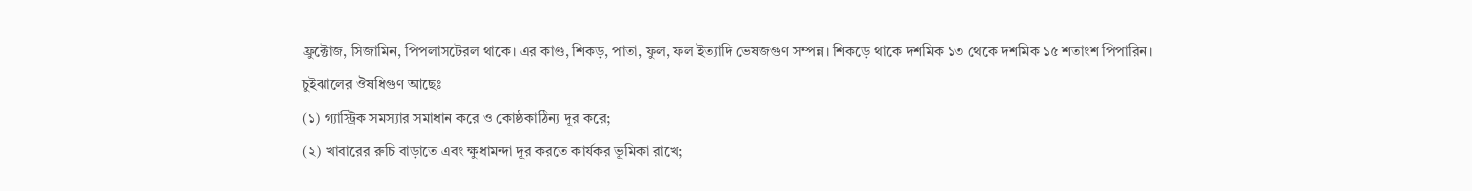ফ্রুক্টোজ, সিজামিন, পিপলাসটেরল থাকে। এর কাণ্ড, শিকড়, পাতা, ফুল, ফল ইত্যাদি ভেষজগুণ সম্পন্ন। শিকড়ে থাকে দশমিক ১৩ থেকে দশমিক ১৫ শতাংশ পিপারিন।
চুইঝালের ঔষধিগুণ আছেঃ
(১) গ্যাস্ট্রিক সমস্যার সমাধান করে ও কোষ্ঠকাঠিন্য দূর করে;
(২) খাবারের রুচি বাড়াতে এবং ক্ষুধামন্দা দূর করতে কার্যকর ভূমিকা রাখে;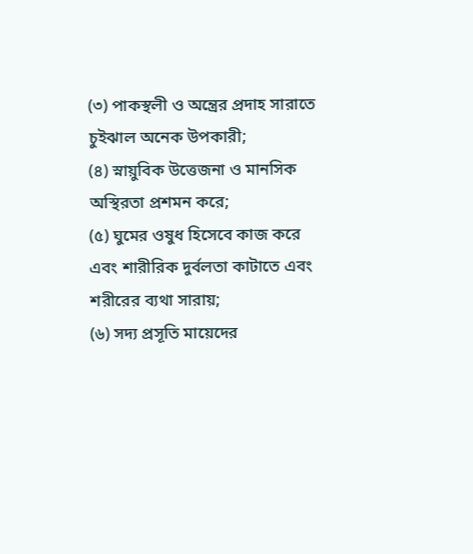(৩) পাকস্থলী ও অন্ত্রের প্রদাহ সারাতে চুইঝাল অনেক উপকারী;
(৪) স্নায়ুবিক উত্তেজনা ও মানসিক অস্থিরতা প্রশমন করে;
(৫) ঘুমের ওষুধ হিসেবে কাজ করে এবং শারীরিক দুর্বলতা কাটাতে এবং শরীরের ব্যথা সারায়;
(৬) সদ্য প্রসূতি মায়েদের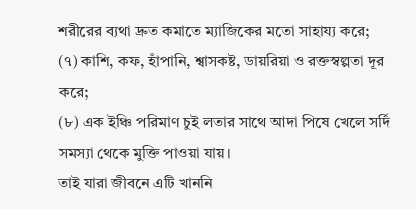শরীরের ব্যথা দ্রুত কমাতে ম্যাজিকের মতো সাহায্য করে;
(৭) কাশি, কফ, হাঁপানি, শ্বাসকষ্ট, ডায়রিয়া ও রক্তস্বল্পতা দূর করে;
(৮) এক ইঞ্চি পরিমাণ চুই লতার সাথে আদা পিষে খেলে সর্দি সমস্যা থেকে মুক্তি পাওয়া যায়।
তাই যারা জীবনে এটি খাননি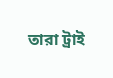তারা ট্রাই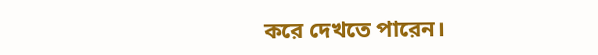করে দেখতে পারেন।